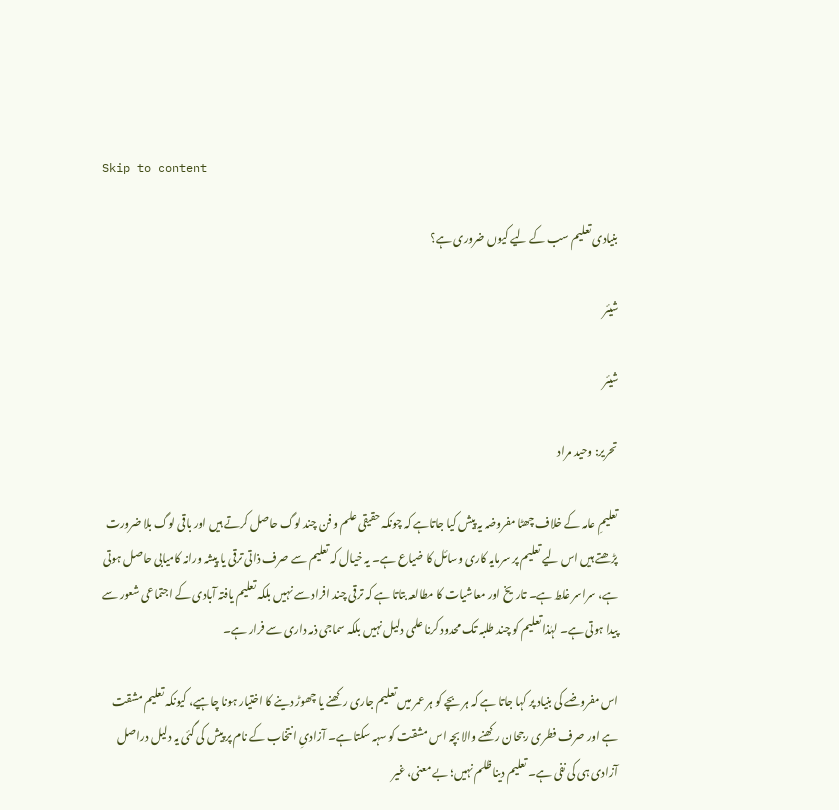Skip to content

بنیادی تعلیم سب کے لیے کیوں ضروری ہے؟

شیئر

شیئر

تحریر: وحید مراد

تعلیمِ عامہ کے خلاف چھٹا مفروضہ یہ پیش کیا جاتاہے کہ چونکہ حقیقی علم و فن چند لوگ حاصل کرتے ہیں اور باقی لوگ بلا ضرورت پڑھتے ہیں اس لیے تعلیم پر سرمایہ کاری وسائل کا ضیاع ہے۔ یہ خیال کہ تعلیم سے صرف ذاتی ترقی یا پیشہ ورانہ کامیابی حاصل ہوتی ہے، سراسر غلط ہے۔ تاریخ اور معاشیات کا مطالعہ بتاتا ہے کہ ترقی چند افراد سے نہیں بلکہ تعلیم یافتہ آبادی کے اجتماعی شعور سے پیدا ہوتی ہے۔ لہٰذا تعلیم کو چند طلبہ تک محدود کرنا علمی دلیل نہیں بلکہ سماجی ذمہ داری سے فرار ہے۔

اس مفروضے کی بنیاد پر کہا جاتا ہے کہ ہر بچے کو ہر عمر میں تعلیم جاری رکھنے یا چھوڑ دینے کا اختیار ہونا چاہیے، کیونکہ تعلیم مشقت ہے اور صرف فطری رجحان رکھنے والا بچہ اس مشقت کو سہہ سکتا ہے۔ آزادیِ انتخاب کے نام پر پیش کی گئی یہ دلیل دراصل آزادی ہی کی نفی ہے۔ تعلیم دینا ظلم نہیں؛ بے معنی، غیر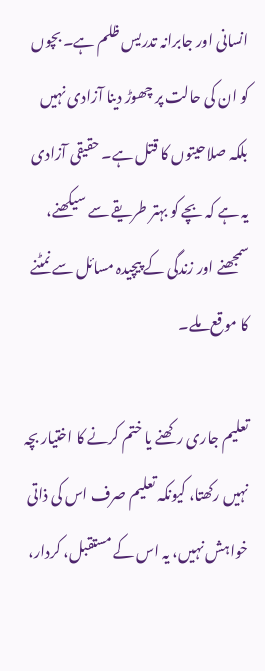انسانی اور جابرانہ تدریس ظلم ہے۔ بچوں کو ان کی حالت پر چھوڑ دینا آزادی نہیں بلکہ صلاحیتوں کا قتل ہے۔ حقیقی آزادی یہ ہے کہ بچے کو بہتر طریقے سے سیکھنے، سمجھنے اور زندگی کے پیچیدہ مسائل سے نمٹنے کا موقع ملے۔

تعلیم جاری رکھنے یا ختم کرنے کا اختیار بچہ نہیں رکھتا، کیونکہ تعلیم صرف اس کی ذاتی خواہش نہیں، یہ اس کے مستقبل، کردار،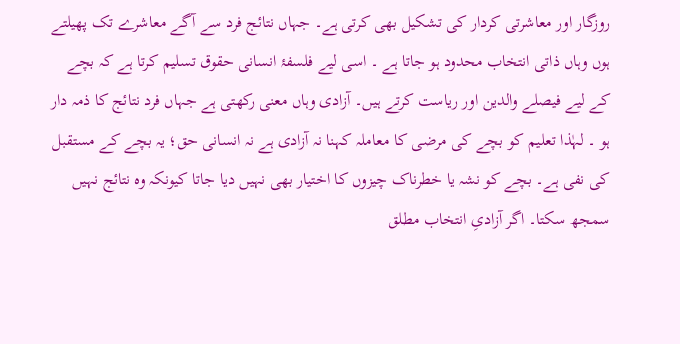روزگار اور معاشرتی کردار کی تشکیل بھی کرتی ہے۔ جہاں نتائج فرد سے آگے معاشرے تک پھیلتے ہوں وہاں ذاتی انتخاب محدود ہو جاتا ہے ۔ اسی لیے فلسفۂ انسانی حقوق تسلیم کرتا ہے کہ بچے کے لیے فیصلے والدین اور ریاست کرتے ہیں۔ آزادی وہاں معنی رکھتی ہے جہاں فرد نتائج کا ذمہ دار ہو ۔ لہٰذا تعلیم کو بچے کی مرضی کا معاملہ کہنا نہ آزادی ہے نہ انسانی حق؛ یہ بچے کے مستقبل کی نفی ہے۔ بچے کو نشہ یا خطرناک چیزوں کا اختیار بھی نہیں دیا جاتا کیونکہ وہ نتائج نہیں سمجھ سکتا۔ اگر آزادیِ انتخاب مطلق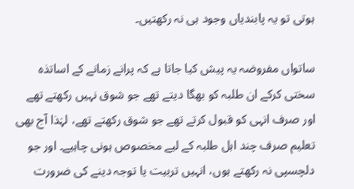ہوتی تو یہ پابندیاں وجود ہی نہ رکھتیں۔

ساتواں مفروضہ یہ پیش کیا جاتا ہے کہ پرانے زمانے کے اساتذہ سختی کرکے ان طلبہ کو بھگا دیتے تھے جو شوق نہیں رکھتے تھے اور صرف انہی کو قبول کرتے تھے جو شوق رکھتے تھے، لہٰذا آج بھی تعلیم صرف چند اہل طلبہ کے لیے مخصوص ہونی چاہیے۔ اور جو دلچسپی نہ رکھتے ہوں، انہیں تربیت یا توجہ دینے کی ضرورت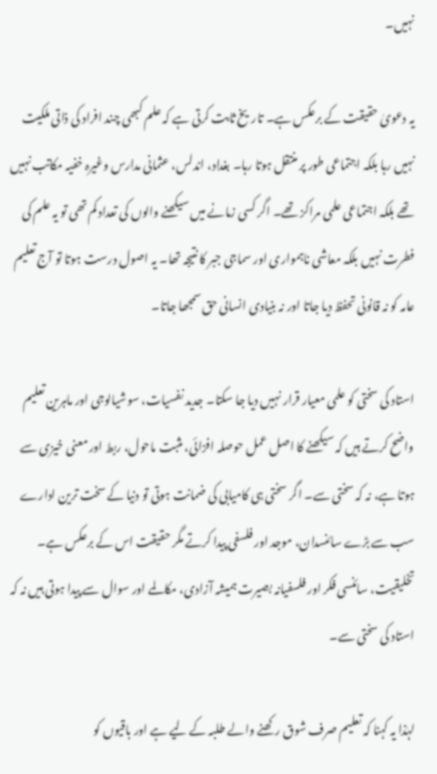نہیں۔

یہ دعویٰ حقیقت کے برعکس ہے۔ تاریخ ثابت کرتی ہے کہ علم کبھی چند افراد کی ذاتی ملکیت نہیں رہا بلکہ اجتماعی طور پر منتقل ہوتا رہا۔ بغداد، اندلس، عثمانی مدارس وغیرہ خفیہ مکاتب نہیں تھے بلکہ اجتماعی علمی مراکز تھے۔ اگر کسی زمانے میں سیکھنے والوں کی تعداد کم تھی تو یہ علم کی فطرت نہیں بلکہ معاشی ناہمواری اور سماجی جبر کا نتیجہ تھا۔ یہ اصول درست ہوتا تو آج تعلیم عامہ کو نہ قانونی تحفظ دیا جاتا اور نہ بنیادی انسانی حق سمجھا جاتا۔

استاد کی سختی کو علمی معیار قرار نہیں دیا جا سکتا۔ جدید نفسیات، سوشیالوجی اور ماہرین تعلیم واضح کرتے ہیں کہ سیکھنے کا اصل عمل حوصلہ افزائی، مثبت ماحول، ربط اور معنی خیزی سے ہوتا ہے، نہ کہ سختی سے۔ اگر سختی ہی کامیابی کی ضمانت ہوتی تو دنیا کے سخت ترین ادارے سب سے بڑے سائنسدان، موجد اور فلسفی پیدا کرتے مگر حقیقت اس کے برعکس ہے۔ تخلیقیت، سائنسی فکر اور فلسفیانہ بصیرت ہمیشہ آزادی، مکالمے اور سوال سے پیدا ہوتی ہیں نہ کہ استاد کی سختی سے۔

لہٰذا یہ کہنا کہ تعلیم صرف شوق رکھنے والے طلبہ کے لیے ہے اور باقیوں کو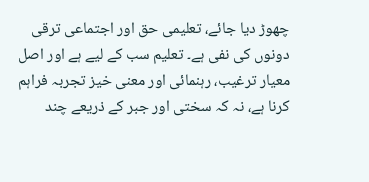چھوڑ دیا جائے، تعلیمی حق اور اجتماعی ترقی دونوں کی نفی ہے۔ تعلیم سب کے لیے ہے اور اصل معیار ترغیب، رہنمائی اور معنی خیز تجربہ فراہم کرنا ہے، نہ کہ سختی اور جبر کے ذریعے چند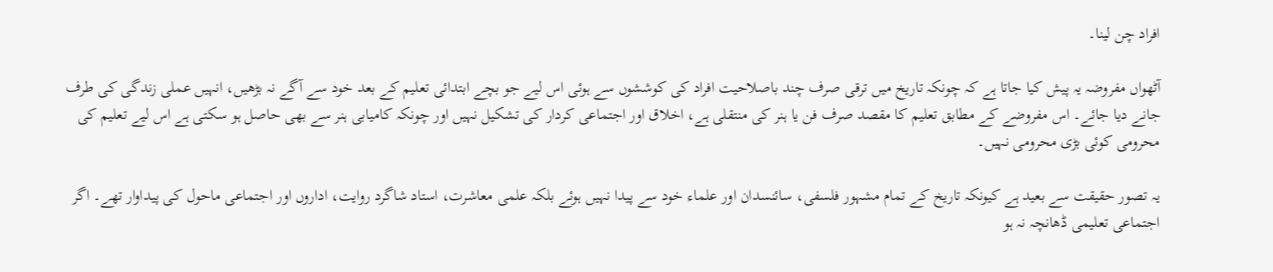افراد چن لینا۔

آٹھواں مفروضہ یہ پیش کیا جاتا ہے کہ چونکہ تاریخ میں ترقی صرف چند باصلاحیت افراد کی کوششوں سے ہوئی اس لیے جو بچے ابتدائی تعلیم کے بعد خود سے آگے نہ بڑھیں، انہیں عملی زندگی کی طرف جانے دیا جائے۔ اس مفروضے کے مطابق تعلیم کا مقصد صرف فن یا ہنر کی منتقلی ہے، اخلاق اور اجتماعی کردار کی تشکیل نہیں اور چونکہ کامیابی ہنر سے بھی حاصل ہو سکتی ہے اس لیے تعلیم کی محرومی کوئی بڑی محرومی نہیں۔

یہ تصور حقیقت سے بعید ہے کیونکہ تاریخ کے تمام مشہور فلسفی، سائنسدان اور علماء خود سے پیدا نہیں ہوئے بلکہ علمی معاشرت، استاد شاگرد روایت، اداروں اور اجتماعی ماحول کی پیداوار تھے۔ اگر اجتماعی تعلیمی ڈھانچہ نہ ہو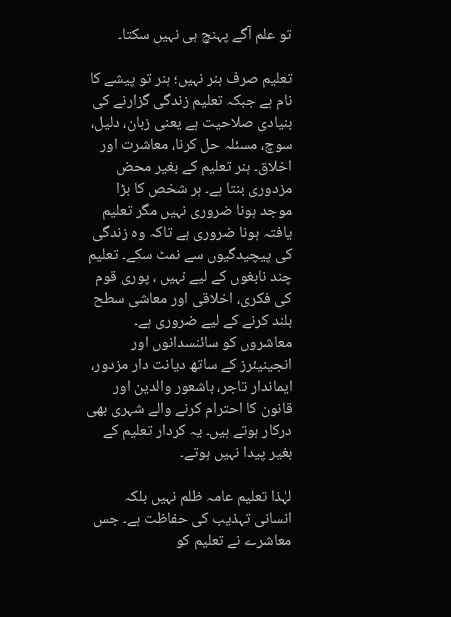تو علم آگے پہنچ ہی نہیں سکتا۔

تعلیم صرف ہنر نہیں؛ ہنر تو پیشے کا نام ہے جبکہ تعلیم زندگی گزارنے کی بنیادی صلاحیت ہے یعنی زبان، دلیل، سوچ، مسئلہ حل کرنا، معاشرت اور اخلاق۔ ہنر تعلیم کے بغیر محض مزدوری بنتا ہے۔ ہر شخص کا بڑا موجد ہونا ضروری نہیں مگر تعلیم یافتہ ہونا ضروری ہے تاکہ وہ زندگی کی پیچیدگیوں سے نمٹ سکے۔ تعلیم چند نابغوں کے لیے نہیں ، پوری قوم کی فکری، اخلاقی اور معاشی سطح بلند کرنے کے لیے ضروری ہے۔ معاشروں کو سائنسدانوں اور انجینیئرز کے ساتھ دیانت دار مزدور، ایماندار تاجر، باشعور والدین اور قانون کا احترام کرنے والے شہری بھی درکار ہوتے ہیں۔ یہ کردار تعلیم کے بغیر پیدا نہیں ہوتے۔

لہٰذا تعلیم عامہ ظلم نہیں بلکہ انسانی تہذیب کی حفاظت ہے۔ جس معاشرے نے تعلیم کو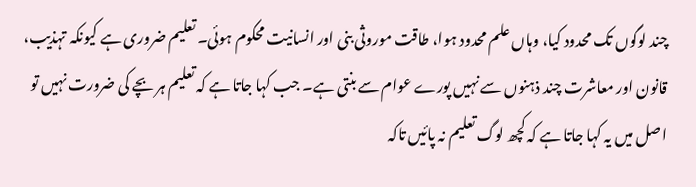چند لوگوں تک محدود کیا، وہاں علم محدود ہوا، طاقت موروثی بنی اور انسانیت محکوم ہوئی۔ تعلیم ضروری ہے کیونکہ تہذیب، قانون اور معاشرت چند ذہنوں سے نہیں پورے عوام سے بنتی ہے۔ جب کہا جاتا ہے کہ تعلیم ہر بچے کی ضرورت نہیں تو اصل میں یہ کہا جاتا ہے کہ کچھ لوگ تعلیم نہ پائیں تاکہ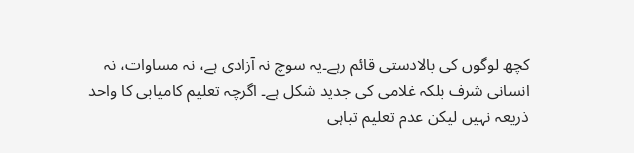کچھ لوگوں کی بالادستی قائم رہے۔یہ سوچ نہ آزادی ہے، نہ مساوات، نہ انسانی شرف بلکہ غلامی کی جدید شکل ہے۔ اگرچہ تعلیم کامیابی کا واحد ذریعہ نہیں لیکن عدم تعلیم تباہی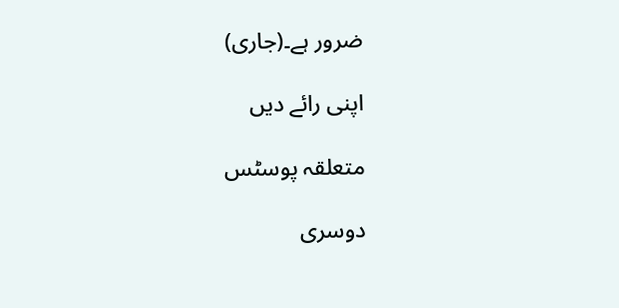ضرور ہے۔(جاری)

اپنی رائے دیں

متعلقہ پوسٹس

دوسری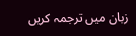زبان میں ترجمہ کریں